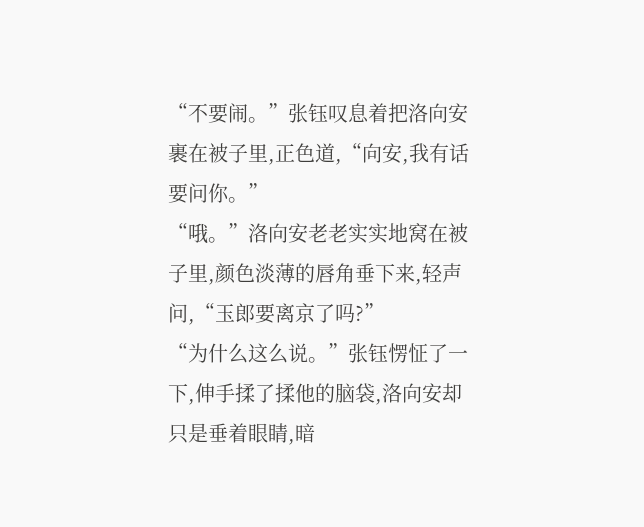“不要闹。”张钰叹息着把洛向安裹在被子里,正色道,“向安,我有话要问你。”
“哦。”洛向安老老实实地窝在被子里,颜色淡薄的唇角垂下来,轻声问,“玉郎要离京了吗?”
“为什么这么说。”张钰愣怔了一下,伸手揉了揉他的脑袋,洛向安却只是垂着眼睛,暗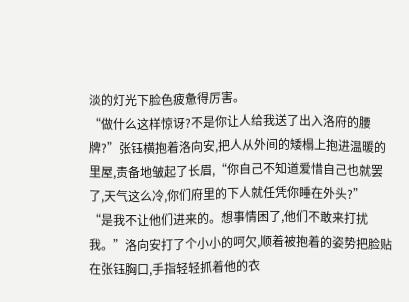淡的灯光下脸色疲惫得厉害。
“做什么这样惊讶?不是你让人给我送了出入洛府的腰牌?”张钰横抱着洛向安,把人从外间的矮榻上抱进温暖的里屋,责备地皱起了长眉,“你自己不知道爱惜自己也就罢了,天气这么冷,你们府里的下人就任凭你睡在外头?”
“是我不让他们进来的。想事情困了,他们不敢来打扰我。”洛向安打了个小小的呵欠,顺着被抱着的姿势把脸贴在张钰胸口,手指轻轻抓着他的衣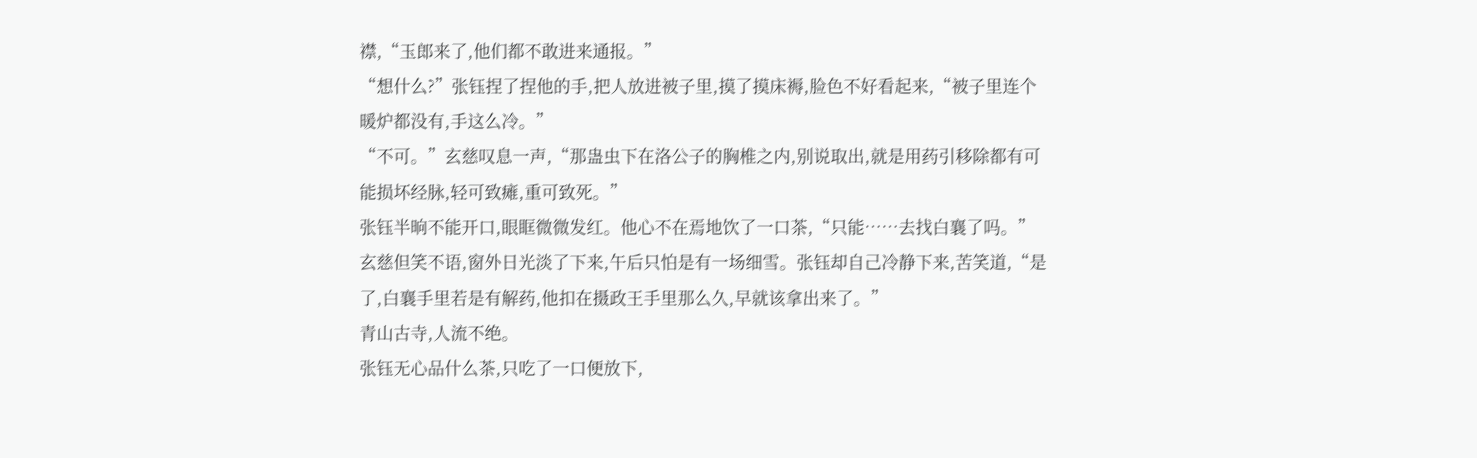襟,“玉郎来了,他们都不敢进来通报。”
“想什么?”张钰捏了捏他的手,把人放进被子里,摸了摸床褥,脸色不好看起来,“被子里连个暖炉都没有,手这么冷。”
“不可。”玄慈叹息一声,“那蛊虫下在洛公子的胸椎之内,别说取出,就是用药引移除都有可能损坏经脉,轻可致瘫,重可致死。”
张钰半晌不能开口,眼眶微微发红。他心不在焉地饮了一口茶,“只能……去找白襄了吗。”
玄慈但笑不语,窗外日光淡了下来,午后只怕是有一场细雪。张钰却自己冷静下来,苦笑道,“是了,白襄手里若是有解药,他扣在摄政王手里那么久,早就该拿出来了。”
青山古寺,人流不绝。
张钰无心品什么茶,只吃了一口便放下,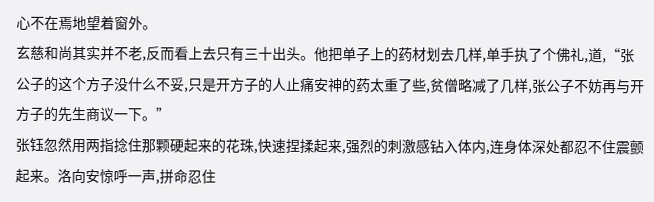心不在焉地望着窗外。
玄慈和尚其实并不老,反而看上去只有三十出头。他把单子上的药材划去几样,单手执了个佛礼,道,“张公子的这个方子没什么不妥,只是开方子的人止痛安神的药太重了些,贫僧略减了几样,张公子不妨再与开方子的先生商议一下。”
张钰忽然用两指捻住那颗硬起来的花珠,快速捏揉起来,强烈的刺激感钻入体内,连身体深处都忍不住震颤起来。洛向安惊呼一声,拼命忍住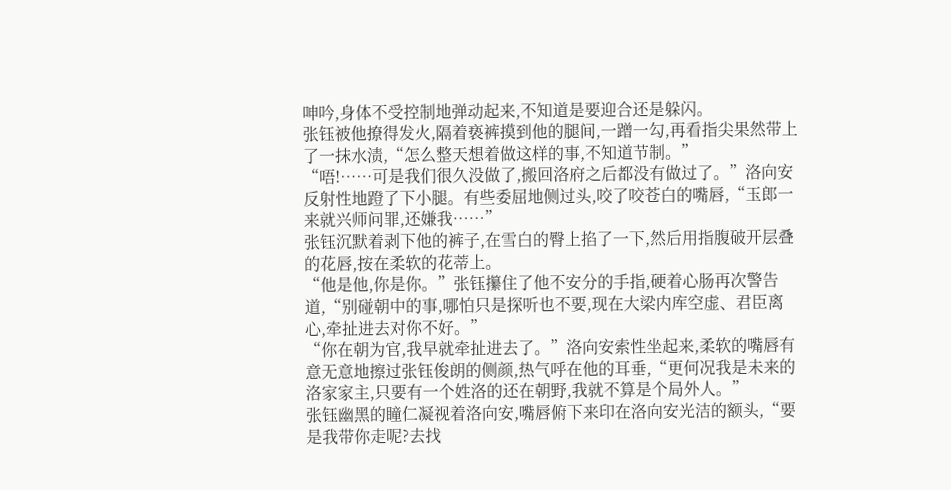呻吟,身体不受控制地弹动起来,不知道是要迎合还是躲闪。
张钰被他撩得发火,隔着亵裤摸到他的腿间,一蹭一勾,再看指尖果然带上了一抹水渍,“怎么整天想着做这样的事,不知道节制。”
“唔!……可是我们很久没做了,搬回洛府之后都没有做过了。”洛向安反射性地蹬了下小腿。有些委屈地侧过头,咬了咬苍白的嘴唇,“玉郎一来就兴师问罪,还嫌我……”
张钰沉默着剥下他的裤子,在雪白的臀上掐了一下,然后用指腹破开层叠的花唇,按在柔软的花蒂上。
“他是他,你是你。”张钰攥住了他不安分的手指,硬着心肠再次警告道,“别碰朝中的事,哪怕只是探听也不要,现在大梁内库空虚、君臣离心,牵扯进去对你不好。”
“你在朝为官,我早就牵扯进去了。”洛向安索性坐起来,柔软的嘴唇有意无意地擦过张钰俊朗的侧颜,热气呼在他的耳垂,“更何况我是未来的洛家家主,只要有一个姓洛的还在朝野,我就不算是个局外人。”
张钰幽黑的瞳仁凝视着洛向安,嘴唇俯下来印在洛向安光洁的额头,“要是我带你走呢?去找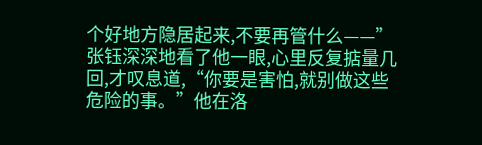个好地方隐居起来,不要再管什么——”
张钰深深地看了他一眼,心里反复掂量几回,才叹息道,“你要是害怕,就别做这些危险的事。”他在洛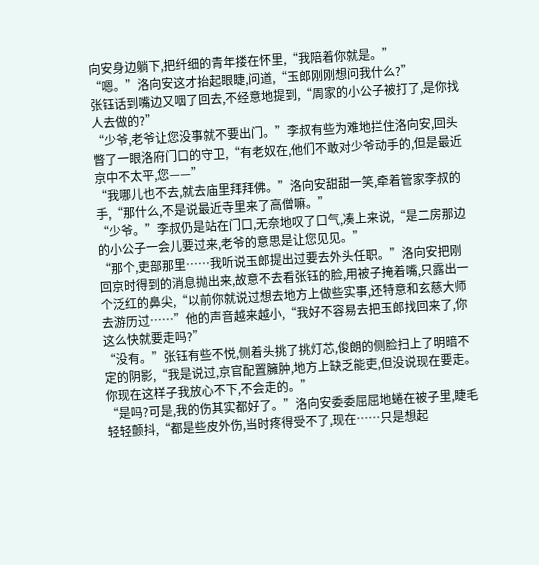向安身边躺下,把纤细的青年搂在怀里,“我陪着你就是。”
“嗯。”洛向安这才抬起眼睫,问道,“玉郎刚刚想问我什么?”
张钰话到嘴边又咽了回去,不经意地提到,“周家的小公子被打了,是你找人去做的?”
“少爷,老爷让您没事就不要出门。”李叔有些为难地拦住洛向安,回头瞥了一眼洛府门口的守卫,“有老奴在,他们不敢对少爷动手的,但是最近京中不太平,您——”
“我哪儿也不去,就去庙里拜拜佛。”洛向安甜甜一笑,牵着管家李叔的手,“那什么,不是说最近寺里来了高僧嘛。”
“少爷。”李叔仍是站在门口,无奈地叹了口气,凑上来说,“是二房那边的小公子一会儿要过来,老爷的意思是让您见见。”
“那个,吏部那里……我听说玉郎提出过要去外头任职。”洛向安把刚回京时得到的消息抛出来,故意不去看张钰的脸,用被子掩着嘴,只露出一个泛红的鼻尖,“以前你就说过想去地方上做些实事,还特意和玄慈大师去游历过……”他的声音越来越小,“我好不容易去把玉郎找回来了,你这么快就要走吗?”
“没有。”张钰有些不悦,侧着头挑了挑灯芯,俊朗的侧脸扫上了明暗不定的阴影,“我是说过,京官配置臃肿,地方上缺乏能吏,但没说现在要走。你现在这样子我放心不下,不会走的。”
“是吗?可是,我的伤其实都好了。”洛向安委委屈屈地蜷在被子里,睫毛轻轻颤抖,“都是些皮外伤,当时疼得受不了,现在……只是想起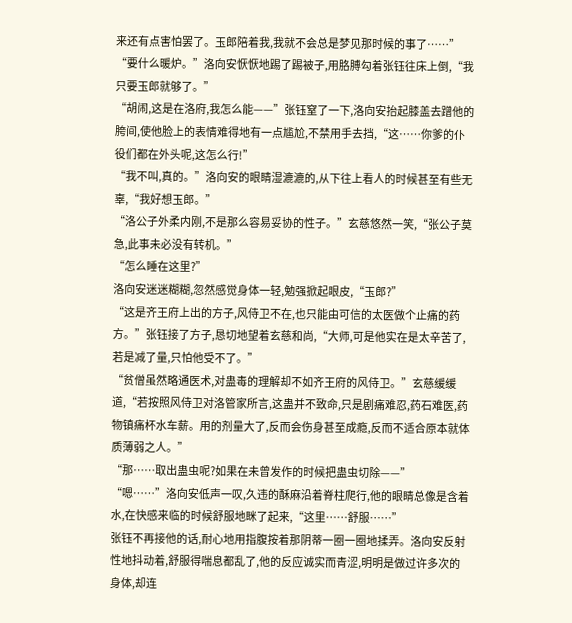来还有点害怕罢了。玉郎陪着我,我就不会总是梦见那时候的事了……”
“要什么暖炉。”洛向安恹恹地踢了踢被子,用胳膊勾着张钰往床上倒,“我只要玉郎就够了。”
“胡闹,这是在洛府,我怎么能——”张钰窒了一下,洛向安抬起膝盖去蹭他的胯间,使他脸上的表情难得地有一点尴尬,不禁用手去挡,“这……你爹的仆役们都在外头呢,这怎么行!”
“我不叫,真的。”洛向安的眼睛湿漉漉的,从下往上看人的时候甚至有些无辜,“我好想玉郎。”
“洛公子外柔内刚,不是那么容易妥协的性子。”玄慈悠然一笑,“张公子莫急,此事未必没有转机。”
“怎么睡在这里?”
洛向安迷迷糊糊,忽然感觉身体一轻,勉强掀起眼皮,“玉郎?”
“这是齐王府上出的方子,风侍卫不在,也只能由可信的太医做个止痛的药方。”张钰接了方子,恳切地望着玄慈和尚,“大师,可是他实在是太辛苦了,若是减了量,只怕他受不了。”
“贫僧虽然略通医术,对蛊毒的理解却不如齐王府的风侍卫。”玄慈缓缓道,“若按照风侍卫对洛管家所言,这蛊并不致命,只是剧痛难忍,药石难医,药物镇痛杯水车薪。用的剂量大了,反而会伤身甚至成瘾,反而不适合原本就体质薄弱之人。”
“那……取出蛊虫呢?如果在未曾发作的时候把蛊虫切除——”
“嗯……”洛向安低声一叹,久违的酥麻沿着脊柱爬行,他的眼睛总像是含着水,在快感来临的时候舒服地眯了起来,“这里……舒服……”
张钰不再接他的话,耐心地用指腹按着那阴蒂一圈一圈地揉弄。洛向安反射性地抖动着,舒服得喘息都乱了,他的反应诚实而青涩,明明是做过许多次的身体,却连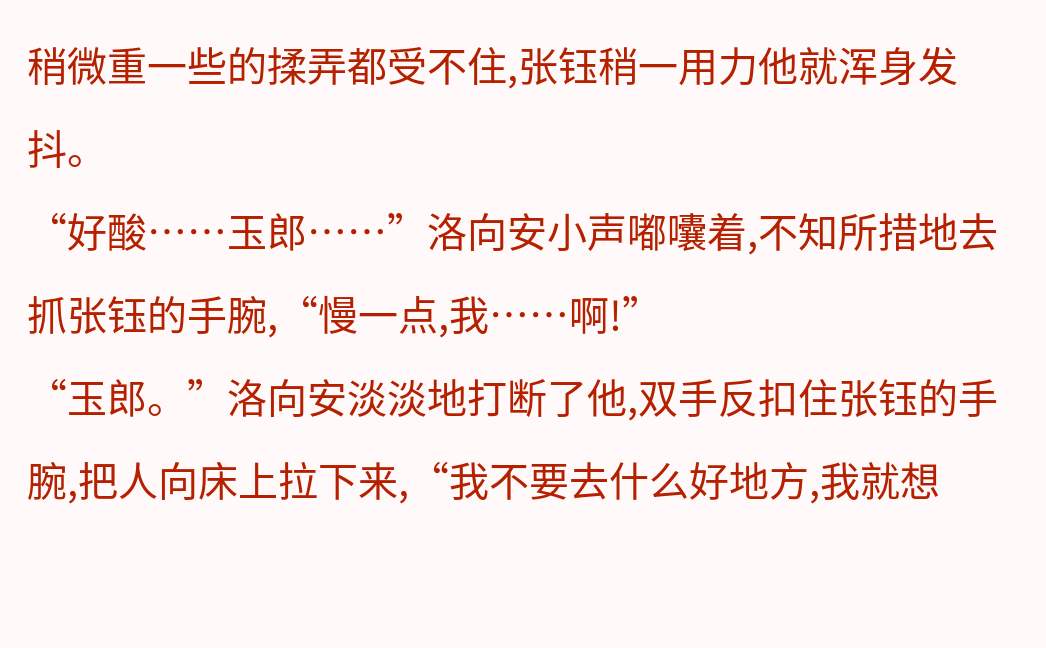稍微重一些的揉弄都受不住,张钰稍一用力他就浑身发抖。
“好酸……玉郎……”洛向安小声嘟囔着,不知所措地去抓张钰的手腕,“慢一点,我……啊!”
“玉郎。”洛向安淡淡地打断了他,双手反扣住张钰的手腕,把人向床上拉下来,“我不要去什么好地方,我就想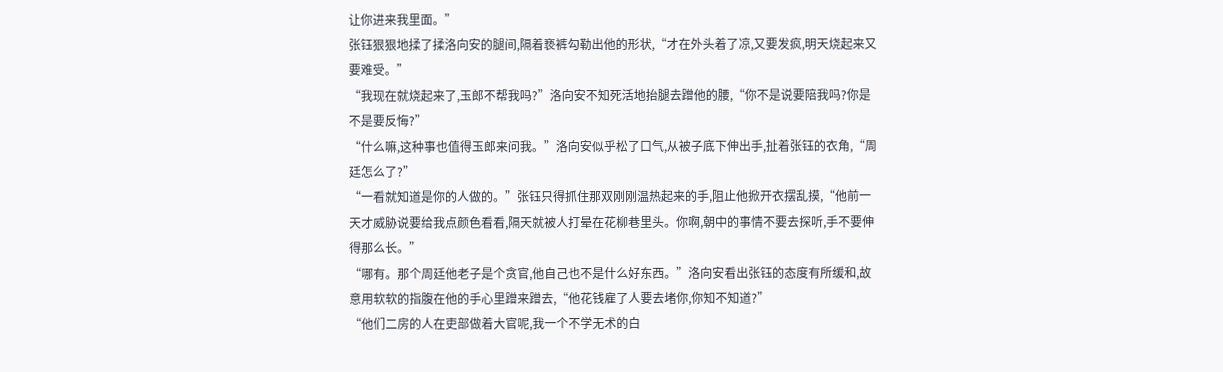让你进来我里面。”
张钰狠狠地揉了揉洛向安的腿间,隔着亵裤勾勒出他的形状,“才在外头着了凉,又要发疯,明天烧起来又要难受。”
“我现在就烧起来了,玉郎不帮我吗?”洛向安不知死活地抬腿去蹭他的腰,“你不是说要陪我吗?你是不是要反悔?”
“什么嘛,这种事也值得玉郎来问我。”洛向安似乎松了口气,从被子底下伸出手,扯着张钰的衣角,“周廷怎么了?”
“一看就知道是你的人做的。”张钰只得抓住那双刚刚温热起来的手,阻止他掀开衣摆乱摸,“他前一天才威胁说要给我点颜色看看,隔天就被人打晕在花柳巷里头。你啊,朝中的事情不要去探听,手不要伸得那么长。”
“哪有。那个周廷他老子是个贪官,他自己也不是什么好东西。”洛向安看出张钰的态度有所缓和,故意用软软的指腹在他的手心里蹭来蹭去,“他花钱雇了人要去堵你,你知不知道?”
“他们二房的人在吏部做着大官呢,我一个不学无术的白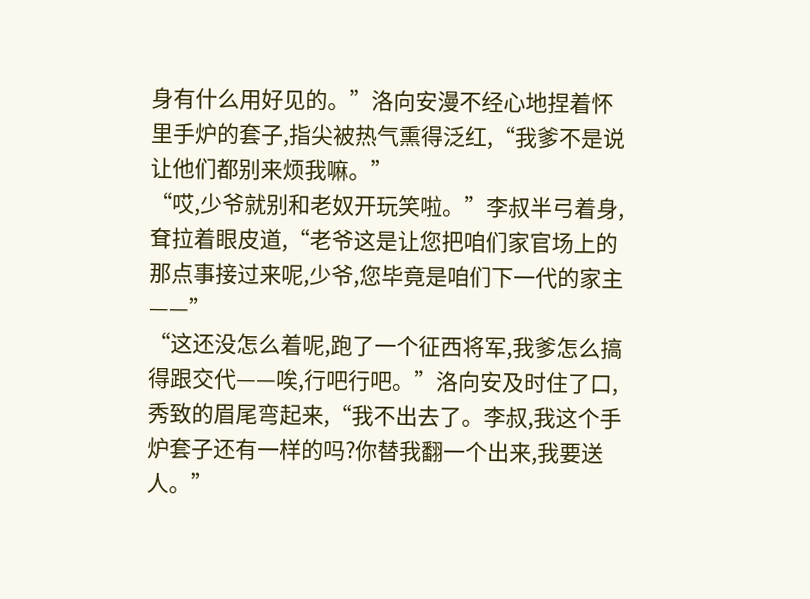身有什么用好见的。”洛向安漫不经心地捏着怀里手炉的套子,指尖被热气熏得泛红,“我爹不是说让他们都别来烦我嘛。”
“哎,少爷就别和老奴开玩笑啦。”李叔半弓着身,耷拉着眼皮道,“老爷这是让您把咱们家官场上的那点事接过来呢,少爷,您毕竟是咱们下一代的家主——”
“这还没怎么着呢,跑了一个征西将军,我爹怎么搞得跟交代——唉,行吧行吧。”洛向安及时住了口,秀致的眉尾弯起来,“我不出去了。李叔,我这个手炉套子还有一样的吗?你替我翻一个出来,我要送人。”